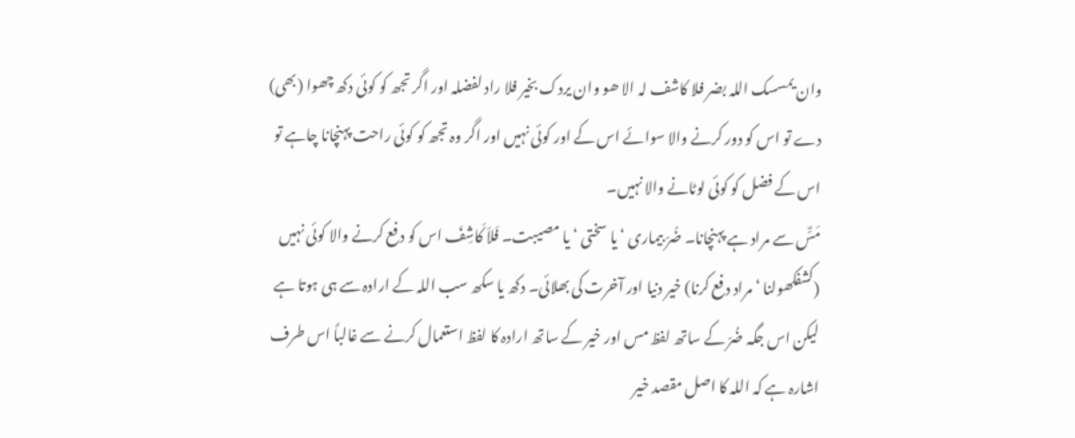وان یمسسک اللہ بضر فلا کاشف لہ الا ھو وان یردک بخیر فلا راد لفضلہ اور اگر تجھ کو کوئی دکھ چھوا (بھی) دے تو اس کو دور کرنے والا سوائے اس کے اور کوئی نہیں اور اگر وہ تجھ کو کوئی راحت پہنچانا چاہے تو اس کے فضل کو کوئی لوٹانے والا نہیں۔
مَسٌّ سے مراد ہے پہنچانا۔ ضُرّ بیماری ‘ یا سختی ‘ یا مصیبت۔ فَلاَ کَاشِفَ اس کو دفع کرنے والا کوئی نہیں (کشفکھولنا ‘ مراد دفع کرنا) خیر دنیا اور آخرت کی بھلائی۔ دکھ یا سکھ سب اللہ کے ارادہ سے ہی ہوتا ہے لیکن اس جگہ ضُرّ کے ساتھ لفظ مس اور خیر کے ساتھ ارادہ کا لفظ استعمال کرنے سے غالباً اس طرف اشارہ ہے کہ اللہ کا اصل مقصد خیر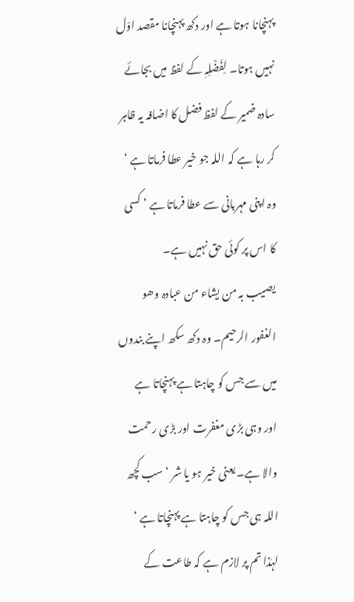پہنچانا ہوتا ہے اور دکھ پہنچانا مقصد اوّل نہیں ہوتا۔ لِفَضْلِہٖ کے لفظ میں بجائے سادہ ضمیر کے لفظ فضل کا اضافہ یہ ظاہر کر رہا ہے کہ اللہ جو خیر عطا فرماتا ہے ‘ وہ اپنی مہربانی سے عطا فرماتا ہے ‘ کسی کا اس پر کوئی حق نہیں ہے۔
یصیب بہ من یشاء من عبادہ وھو الغفور الرحیم۔ وہ دکھ سکھ اپنے بندوں میں سے جس کو چاہتا ہے پہنچاتا ہے اور وہی بڑی مغفرت اور بڑی رحمت والا ہے۔ یعنی خیر ہو یا شر ‘ سب کچھ اللہ ہی جس کو چاہتا ہے پہنچاتا ہے ‘ لہٰذا تم پر لازم ہے کہ طاعت کے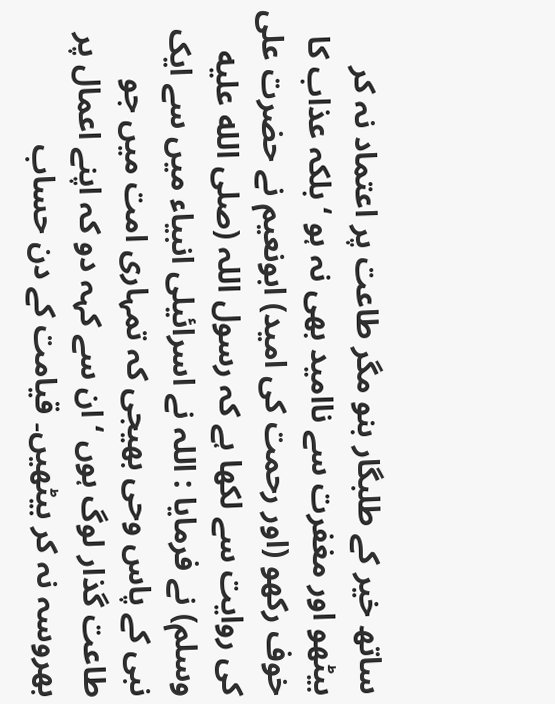ساتھ خیر کے طلبگار بنو مگر طاعت پر اعتماد نہ کر بیٹھو اور مغفرت سے ناامید بھی نہ ہو ‘ بلکہ عذاب کا خوف رکھو (اور رحمت کی امید) ابونعیم نے حضرت علی کی روایت سے لکھا ہے کہ رسول اللہ (صلى الله عليه وسلم) نے فرمایا : اللہ نے اسرائیلی انبیاء میں سے ایک نبی کے پاس وحی بھیجی کہ تمہاری امت میں جو طاعت گذار لوگ ہوں ‘ ان سے کہہ دو کہ اپنے اعمال پر بھروسہ نہ کر بیٹھیں۔ قیامت کے دن حساب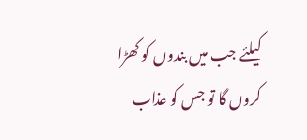کیلئے جب میں بندوں کو کھڑا کروں گا تو جس کو عذاب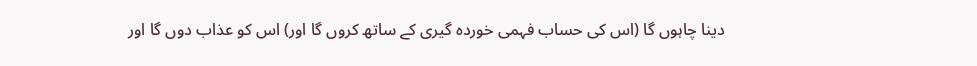دینا چاہوں گا (اس کی حساب فہمی خوردہ گیری کے ساتھ کروں گا اور) اس کو عذاب دوں گا اور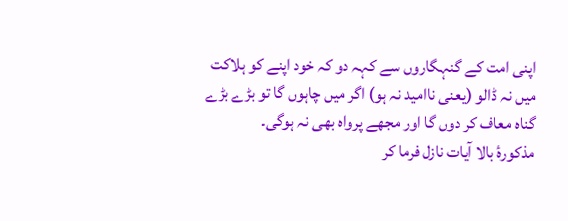اپنی امت کے گنہگاروں سے کہہ دو کہ خود اپنے کو ہلاکت میں نہ ڈالو (یعنی ناامید نہ ہو) اگر میں چاہوں گا تو بڑے بڑے گناہ معاف کر دوں گا اور مجھے پرواہ بھی نہ ہوگی۔
مذکورۂ بالا آیات نازل فرما کر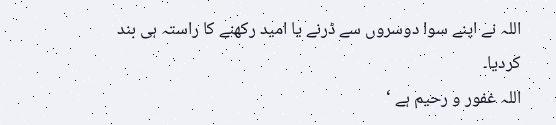اللہ نے اپنے سوا دوسروں سے ڈرنے یا امید رکھنے کا راستہ ہی بند کردیا۔
اللہ غفور و رحیم ہے ‘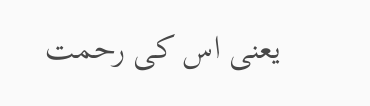یعنی اس کی رحمت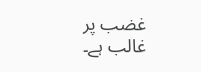غضب پر غالب ہے۔